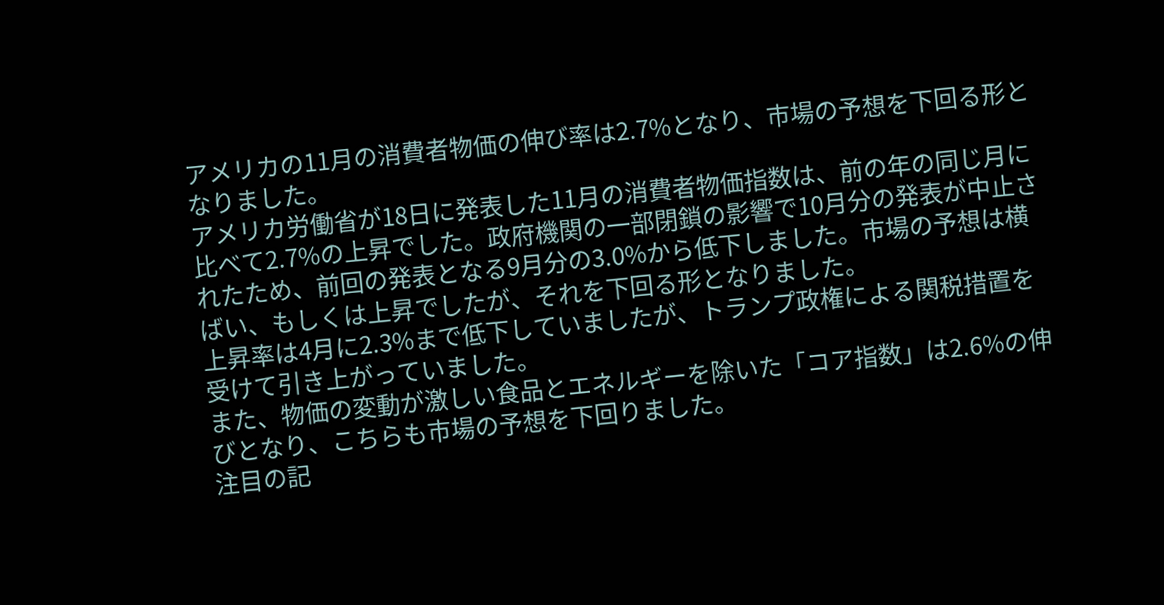アメリカの11月の消費者物価の伸び率は2.7%となり、市場の予想を下回る形となりました。
アメリカ労働省が18日に発表した11月の消費者物価指数は、前の年の同じ月に比べて2.7%の上昇でした。政府機関の一部閉鎖の影響で10月分の発表が中止されたため、前回の発表となる9月分の3.0%から低下しました。市場の予想は横ばい、もしくは上昇でしたが、それを下回る形となりました。
上昇率は4月に2.3%まで低下していましたが、トランプ政権による関税措置を受けて引き上がっていました。
また、物価の変動が激しい食品とエネルギーを除いた「コア指数」は2.6%の伸びとなり、こちらも市場の予想を下回りました。
注目の記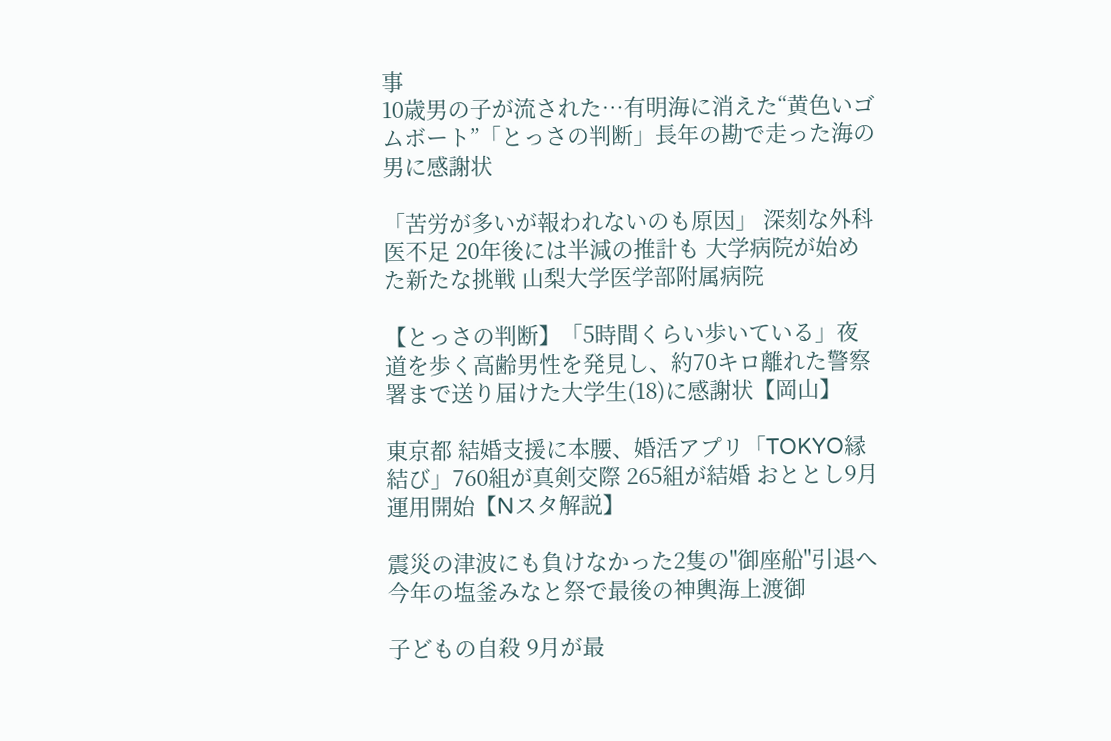事
10歳男の子が流された…有明海に消えた“黄色いゴムボート”「とっさの判断」長年の勘で走った海の男に感謝状

「苦労が多いが報われないのも原因」 深刻な外科医不足 20年後には半減の推計も 大学病院が始めた新たな挑戦 山梨大学医学部附属病院

【とっさの判断】「5時間くらい歩いている」夜道を歩く高齢男性を発見し、約70キロ離れた警察署まで送り届けた大学生(18)に感謝状【岡山】

東京都 結婚支援に本腰、婚活アプリ「TOKYO縁結び」760組が真剣交際 265組が結婚 おととし9月運用開始【Nスタ解説】

震災の津波にも負けなかった2隻の"御座船"引退へ 今年の塩釜みなと祭で最後の神輿海上渡御

子どもの自殺 9月が最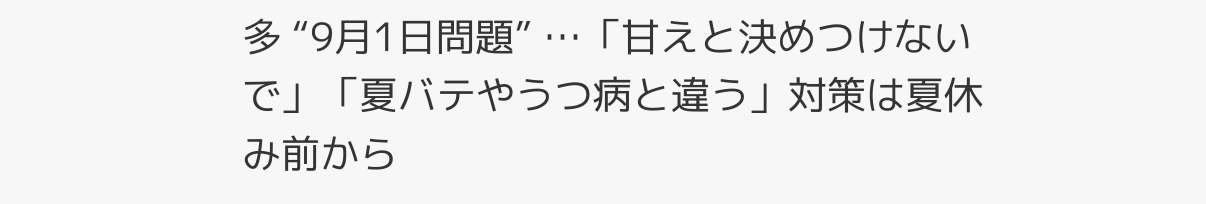多 “9月1日問題” …「甘えと決めつけないで」「夏バテやうつ病と違う」対策は夏休み前から